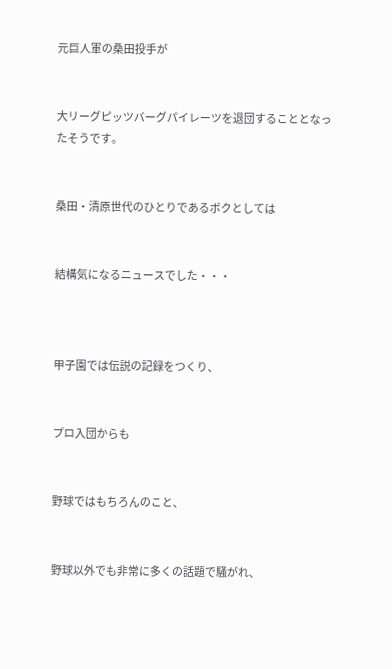元巨人軍の桑田投手が


大リーグピッツバーグパイレーツを退団することとなったそうです。


桑田・清原世代のひとりであるボクとしては


結構気になるニュースでした・・・



甲子園では伝説の記録をつくり、


プロ入団からも


野球ではもちろんのこと、


野球以外でも非常に多くの話題で騒がれ、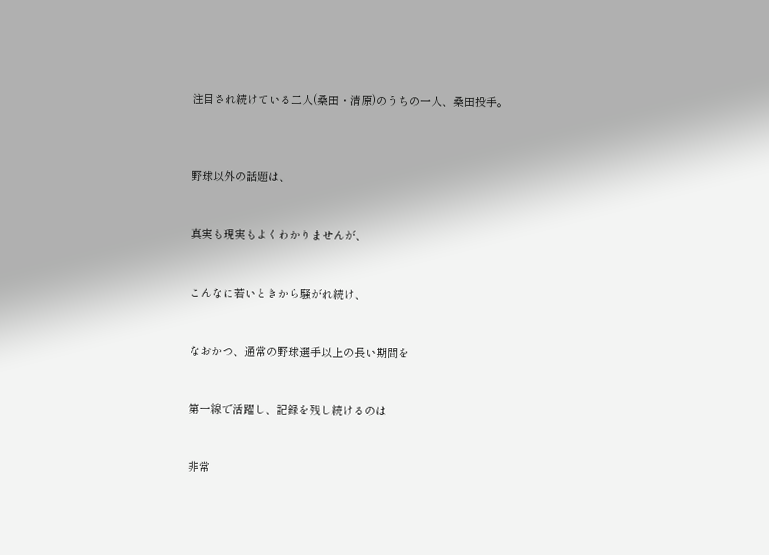注目され続けている二人(桑田・清原)のうちの一人、桑田投手。



野球以外の話題は、


真実も現実もよくわかりませんが、


こんなに若いときから騒がれ続け、


なおかつ、通常の野球選手以上の長い期間を


第一線で活躍し、記録を残し続けるのは


非常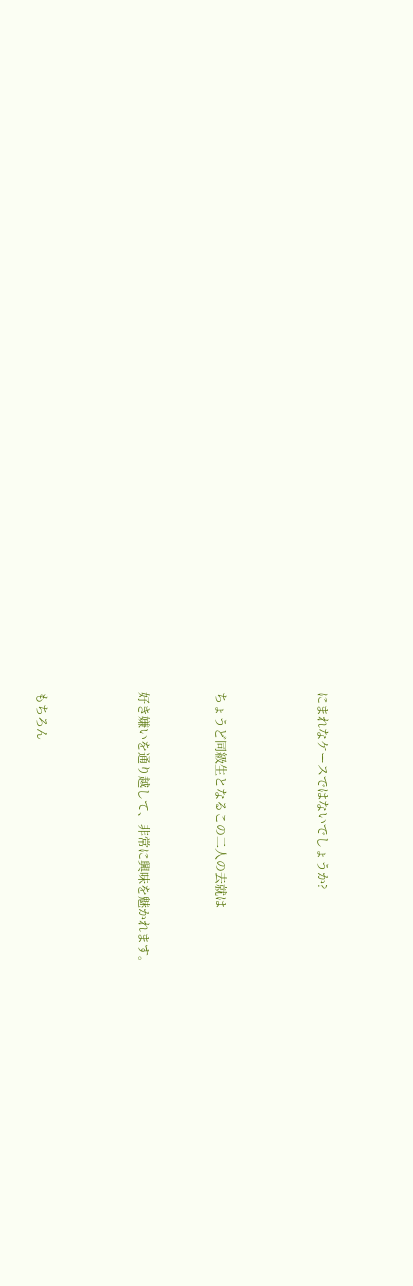にまれなケースではないでしょうか?



ちょうど同級生となるこの二人の去就は


好き嫌いを通り越して、非常に興味を魅かれます。



もちろん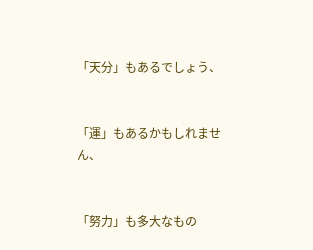「天分」もあるでしょう、


「運」もあるかもしれません、


「努力」も多大なもの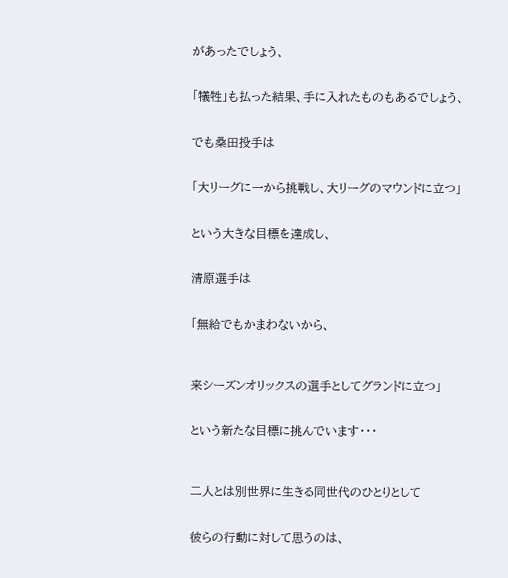があったでしょう、


「犠牲」も払った結果、手に入れたものもあるでしょう、


でも桑田投手は


「大リーグに一から挑戦し、大リーグのマウンドに立つ」


という大きな目標を達成し、


清原選手は


「無給でもかまわないから、



来シーズンオリックスの選手としてグランドに立つ」


という新たな目標に挑んでいます・・・



二人とは別世界に生きる同世代のひとりとして


彼らの行動に対して思うのは、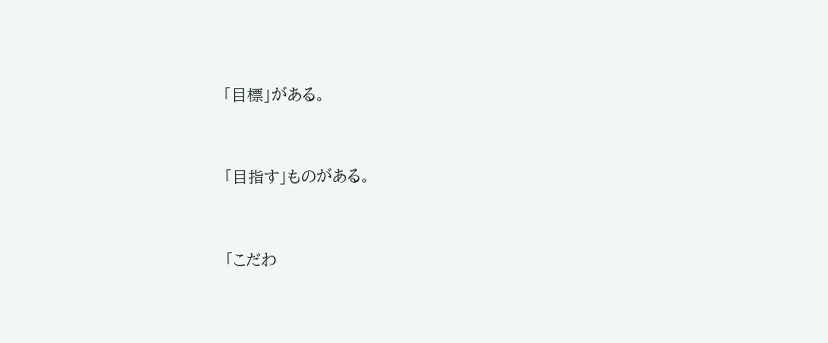「目標」がある。


「目指す」ものがある。


「こだわ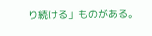り続ける」ものがある。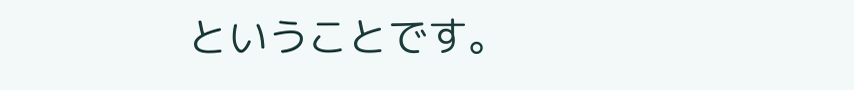ということです。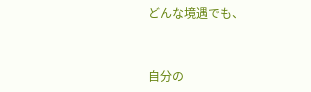どんな境遇でも、


自分の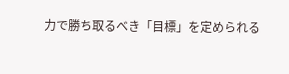力で勝ち取るべき「目標」を定められる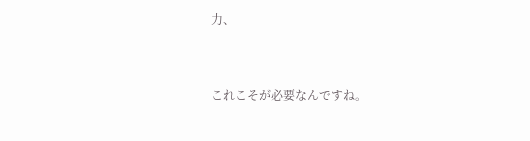力、


これこそが必要なんですね。